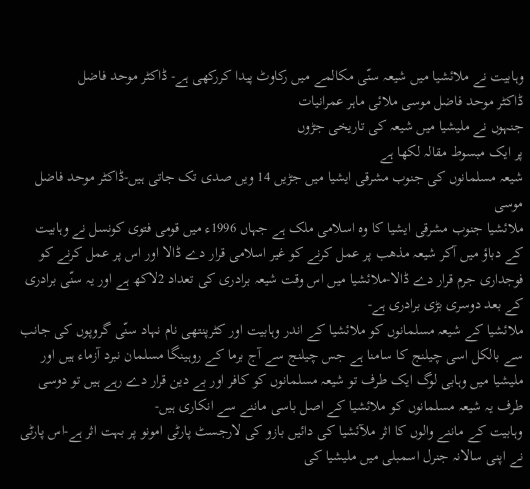وہابیت نے ملائشیا میں شیعہ سنّی مکالمے میں رکاوٹ پیدا کررکھی ہے- ڈاکٹر موحد فاضل
ڈاکٹر موحد فاضل موسی ملائی ماہر عمرانیات
جنہوں نے ملیشیا میں شیعہ کی تاریخی جڑوں
پر ایک مبسوط مقالہ لکھا ہے
شیعہ مسلمانوں کی جنوب مشرقی ایشیا میں جڑیں 14 ویں صدی تک جاتی ہیں-ڈاکٹر موحد فاضل موسی
ملائشیا جنوب مشرقی ایشیا کا وہ اسلامی ملک ہے جہاں 1996ء میں قومی فتوی کونسل نے وہابیت کے دباؤ میں آکر شیعہ مذھب پر عمل کرنے کو غیر اسلامی قرار دے ڈالا اور اس پر عمل کرنے کو فوجداری جرم قرار دے ڈالا-ملائشیا میں اس وقت شیعہ برادری کی تعداد 2لاکھ ہے اور یہ سنّی برادری کے بعد دوسری بڑی برادری ہے-
ملائشیا کے شیعہ مسلمانوں کو ملائشیا کے اندر وہابیت اور کٹرپنتھی نام نہاد سنّی گروپوں کی جانب سے بالکل اسی چیلنج کا سامنا ہے جس چیلنج سے آج برما کے روہینگا مسلمان نبرد آزماء ہیں اور ملیشیا میں وہابی لوگ ایک طرف تو شیعہ مسلمانوں کو کافر اور بے دین قرار دے رہے ہیں تو دوسی طرف یہ شیعہ مسلمانوں کو ملائشیا کے اصل باسی ماننے سے انکاری ہیں-
وہابیت کے ماننے والوں کا اثر ملآئشیا کی دائیں بازو کی لارجسٹ پارٹی امونو پر بہت اثر ہے-اس پارٹی نے اپنی سالانہ جنرل اسمبلی میں ملیشیا کی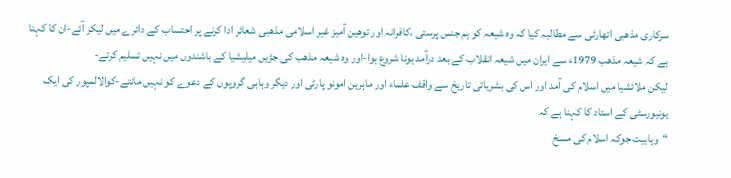سرکاری مذھبی اتھارٹی سے مطالبہ کیا کہ وہ شیعہ کو ہم جنس پرستی ،کافرانہ اور توھین آمیز غیر اسلامی مذھبی شعائر ادا کرنے پر احتساب کے دائرے میں لیکر آئے-ان کا کہنا ہے کہ شیعہ مذھب 1979ء سے ایران میں شیعہ انقلاب کے بعد درآمد ہونا شروع ہوا-اور وہ شیعہ مذھب کی جڑیں میلیشیا کے باشندوں میں نہیں تسلیم کرتے-
لیکن ملائشیا میں اسلام کی آمد اور اس کی بشریاتی تاریخ سے واقف علماء اور ماہرین امونو پارٹی اور دیگر وہابی گروپوں کے دعوے کو نہیں مانتے-کوالالمپور کی ایک یونیورسٹی کے استاد کا کہنا ہے کہ
“وہابیت جوکہ اسلام کی مسخ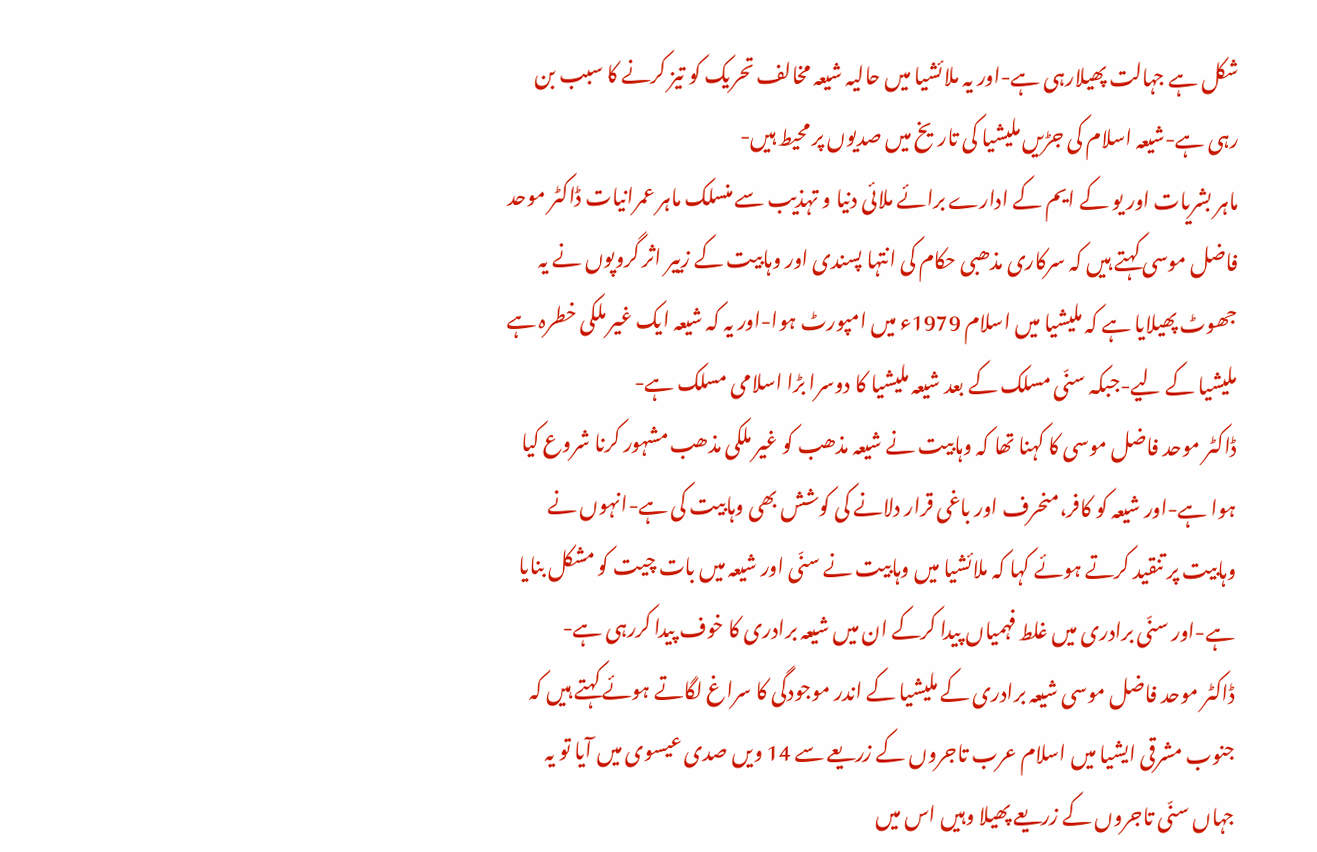شکل ہے جہالت پھیلارہی ہے-اور یہ ملائشیا میں حالیہ شیعہ مخالف تحریک کو تیز کرنے کا سبب بن رہی ہے-شیعہ اسلام کی جڑیں ملیشیا کی تاریخ میں صدیوں پر محیط ہیں-
ماہر بشریات اور یو کے ایم کے ادارے برائے ملائی دنیا و تہذیب سے منسلک ماہر عمرانیات ڈاکٹر موحد فاضل موسی کہتے ہیں کہ سرکاری مذھبی حکام کی انتہا پسندی اور وہابیت کے زییر اثر گروپوں نے یہ جھوٹ پھیلایا ہے کہ ملیشیا میں اسلام 1979ء میں امپورٹ ہوا-اور یہ کہ شیعہ ایک غیر ملکی خطرہ ہے ملیشیا کے لیے-جبکہ سنّی مسلک کے بعد شیعہ ملیشیا کا دوسرا بڑا اسلامی مسلک ہے-
ڈاکٹر موحد فاضل موسی کا کہنا تھا کہ وہابیت نے شیعہ مذھب کو غیر ملکی مذھب مشہور کرنا شروع کیا ہوا ہے-اور شیعہ کو کافر،منحرف اور باغی قرار دلانے کی کوشش بھی وہابیت کی ہے-انہوں نے وہابیت پر تنقید کرتے ہوئے کہا کہ ملائشیا میں وہابیت نے سنّی اور شیعہ میں بات چیت کو مشکل بنایا ہے-اور سنّی برادری میں غلط فہمیاں پیدا کرکے ان میں شیعہ برادری کا خوف پیدا کررہی ہے-
ڈاکٹر موحد فاضل موسی شیعہ برادری کے ملیشیا کے اندر موجودگی کا سراغ لگاتے ہوئے کہتے ہیں کہ جنوب مشرقی ایشیا میں اسلام عرب تاجروں کے زریعے سے 14 ویں صدی عیسوی میں آیا تو یہ جہاں سنّی تاجروں کے زریعے پھیلا وہیں اس میں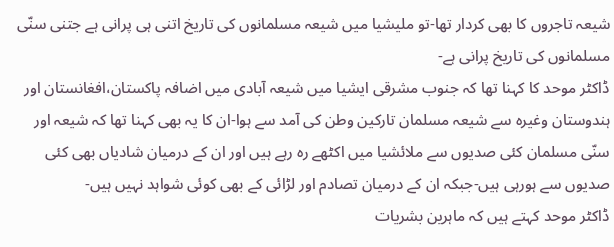شیعہ تاجروں کا بھی کردار تھا-تو ملیشیا میں شیعہ مسلمانوں کی تاریخ اتنی ہی پرانی ہے جتنی سنّی مسلمانوں کی تاریخ پرانی ہے-
ڈاکٹر موحد کا کہنا تھا کہ جنوب مشرقی ایشیا میں شیعہ آبادی میں اضافہ پاکستان،افغانستان اور ہندوستان وغیرہ سے شیعہ مسلمان تارکین وطن کی آمد سے ہوا-ان کا یہ بھی کہنا تھا کہ شیعہ اور سنّی مسلمان کئی صدیوں سے ملائشیا میں اکٹھے رہ رہے ہیں اور ان کے درمیان شادیاں بھی کئی صدیوں سے ہورہی ہیں-جبکہ ان کے درمیان تصادم اور لڑائی کے بھی کوئی شواہد نہیں ہیں-
ڈاکٹر موحد کہتے ہیں کہ ماہرین بشریات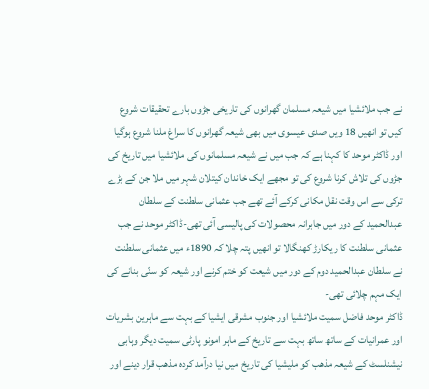نے جب ملائشیا میں شیعہ مسلمان گھرانوں کی تاریخی جڑوں بارے تحقیقات شروع کیں تو انھیں 18 ویں صدی عیسوی میں بھی شیعہ گھرانوں کا سراغ ملنا شروع ہوگیا اور ڈاکٹر موحد کا کہنا ہے کہ جب میں نے شیعہ مسلمانوں کی ملائشیا میں تاریخ کی جڑوں کی تلاش کرنا شروع کی تو مجھے ایک خاندان کیتلان شہر میں ملا جن کے بڑے ترکی سے اس وقت نقل مکانی کرکے آئے تھے جب عثمانی سلطنت کے سلطان عبدالحمید کے دور میں جابرانہ محصولات کی پالیسی آئی تھی-ڈاکٹر موحد نے جب عثمانی سلطنت کا ریکارڑ کھنگالا تو انھیں پتہ چلا کہ 1890ء میں عثمانی سلطنت نے سلطان عبدالحمید دوم کے دور میں شیعت کو ختم کرنے اور شیعہ کو سنّی بنانے کی ایک مہم چلائی تھی-
ڈاکٹر موحد فاضل سمیت ملائشیا اور جنوب مشرقی ایشیا کے بہت سے ماہرین بشریات اور عمرانیات کے ساتھ ساتھ بہت سے تاریخ کے ماہر امونو پارٹی سمیت دیگر وہابی نیشنلسٹ کے شیعہ مذھب کو ملیشیا کی تاریخ میں نیا درآمد کردہ مذھب قرار دینے اور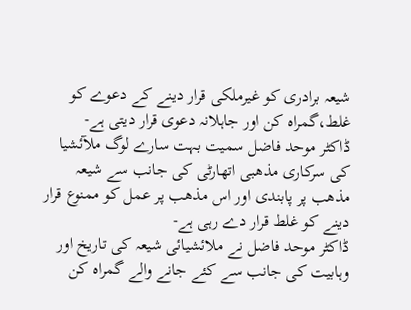شیعہ برادری کو غیرملکی قرار دینے کے دعوے کو غلط،گمراہ کن اور جاہلانہ دعوی قرار دیتی ہے-
ڈاکٹر موحد فاضل سمیت بہت سارے لوگ ملآئشیا کی سرکاری مذھبی اتھارٹی کی جانب سے شیعہ مذھب پر پابندی اور اس مذھب پر عمل کو ممنوع قرار دینے کو غلط قرار دے رہی ہے-
ڈاکٹر موحد فاضل نے ملائشیائی شیعہ کی تاریخ اور وہابیت کی جانب سے کئے جانے والے گمراہ کن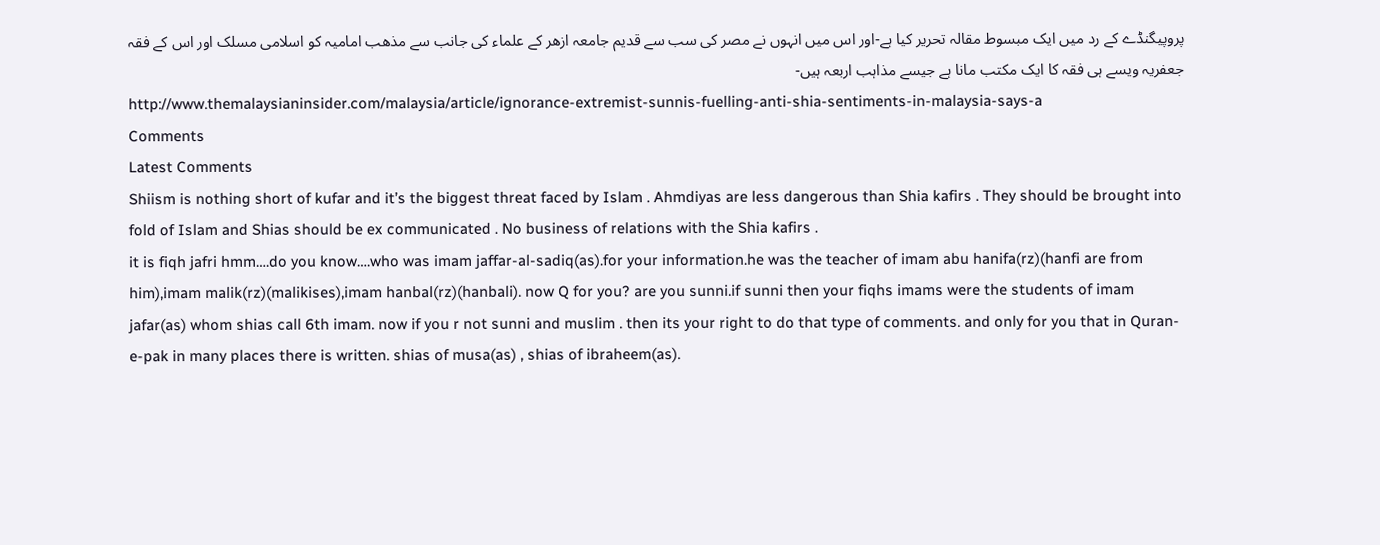پروپیگنڈے کے رد میں ایک مبسوط مقالہ تحریر کیا ہے-اور اس میں انہوں نے مصر کی سب سے قدیم جامعہ ازھر کے علماء کی جانب سے مذھب امامیہ کو اسلامی مسلک اور اس کے فقہ جعفریہ ویسے ہی فقہ کا ایک مکتب مانا ہے جیسے مذاہب اربعہ ہیں-
http://www.themalaysianinsider.com/malaysia/article/ignorance-extremist-sunnis-fuelling-anti-shia-sentiments-in-malaysia-says-a
Comments
Latest Comments
Shiism is nothing short of kufar and it’s the biggest threat faced by Islam . Ahmdiyas are less dangerous than Shia kafirs . They should be brought into fold of Islam and Shias should be ex communicated . No business of relations with the Shia kafirs .
it is fiqh jafri hmm….do you know….who was imam jaffar-al-sadiq(as).for your information.he was the teacher of imam abu hanifa(rz)(hanfi are from him),imam malik(rz)(malikises),imam hanbal(rz)(hanbali). now Q for you? are you sunni.if sunni then your fiqhs imams were the students of imam jafar(as) whom shias call 6th imam. now if you r not sunni and muslim . then its your right to do that type of comments. and only for you that in Quran-e-pak in many places there is written. shias of musa(as) , shias of ibraheem(as).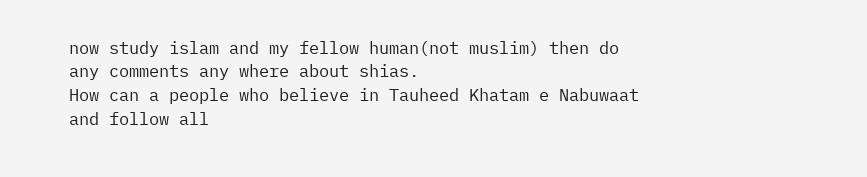now study islam and my fellow human(not muslim) then do any comments any where about shias.
How can a people who believe in Tauheed Khatam e Nabuwaat and follow all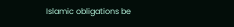Islamic obligations be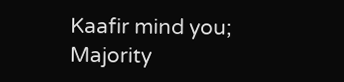Kaafir mind you; Majority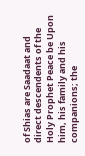of Shias are Saadaat and direct descendents of the Holy Prophet Peace be Upon him, his family and his companions; the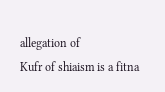allegation of
Kufr of shiaism is a fitna